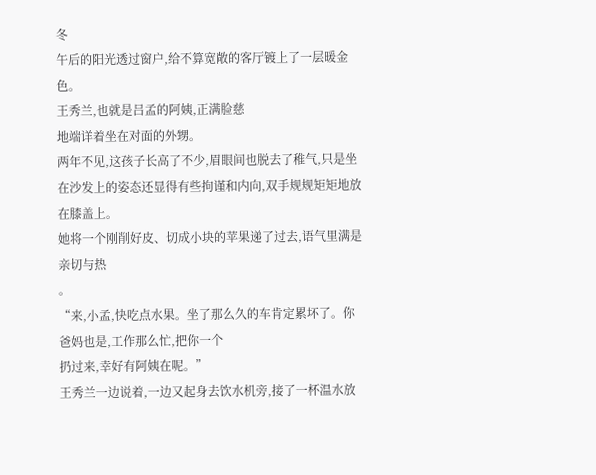冬
午后的阳光透过窗户,给不算宽敞的客厅镀上了一层暖金色。
王秀兰,也就是吕孟的阿姨,正满脸慈
地端详着坐在对面的外甥。
两年不见,这孩子长高了不少,眉眼间也脱去了稚气,只是坐在沙发上的姿态还显得有些拘谨和内向,双手规规矩矩地放在膝盖上。
她将一个刚削好皮、切成小块的苹果递了过去,语气里满是亲切与热
。
“来,小孟,快吃点水果。坐了那么久的车肯定累坏了。你爸妈也是,工作那么忙,把你一个
扔过来,幸好有阿姨在呢。”
王秀兰一边说着,一边又起身去饮水机旁,接了一杯温水放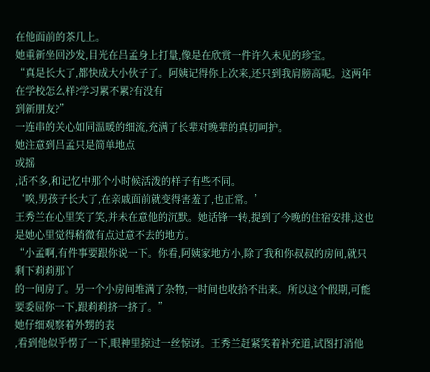在他面前的茶几上。
她重新坐回沙发,目光在吕孟身上打量,像是在欣赏一件许久未见的珍宝。
“真是长大了,都快成大小伙子了。阿姨记得你上次来,还只到我肩膀高呢。这两年在学校怎么样?学习累不累?有没有
到新朋友?”
一连串的关心如同温暖的细流,充满了长辈对晚辈的真切呵护。
她注意到吕孟只是简单地点
或摇
,话不多,和记忆中那个小时候活泼的样子有些不同。
‘唉,男孩子长大了,在亲戚面前就变得害羞了,也正常。’
王秀兰在心里笑了笑,并未在意他的沉默。她话锋一转,提到了今晚的住宿安排,这也是她心里觉得稍微有点过意不去的地方。
“小孟啊,有件事要跟你说一下。你看,阿姨家地方小,除了我和你叔叔的房间,就只剩下莉莉那丫
的一间房了。另一个小房间堆满了杂物,一时间也收拾不出来。所以这个假期,可能要委屈你一下,跟莉莉挤一挤了。”
她仔细观察着外甥的表
,看到他似乎愣了一下,眼神里掠过一丝惊讶。王秀兰赶紧笑着补充道,试图打消他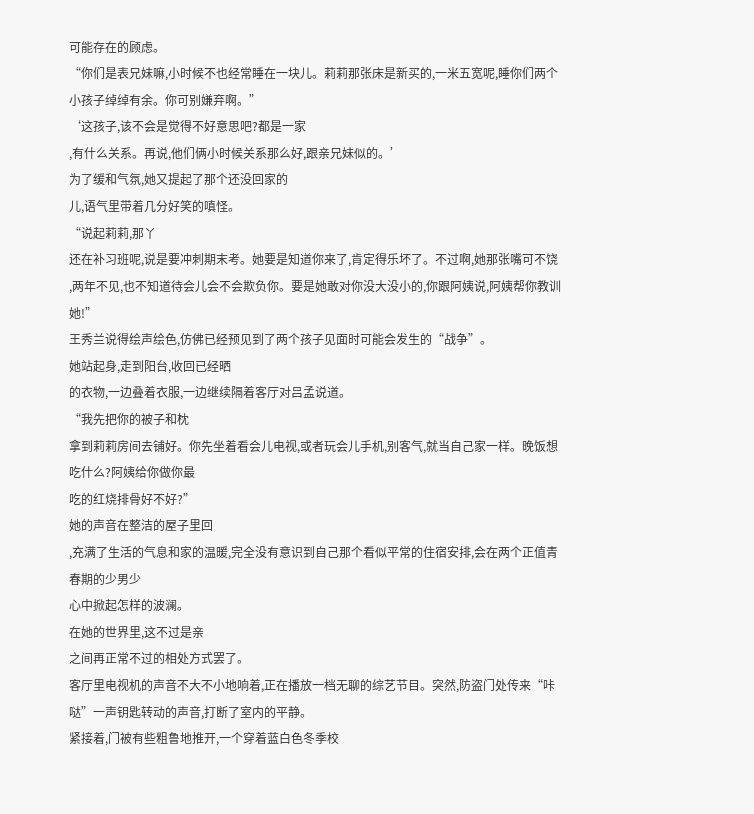可能存在的顾虑。
“你们是表兄妹嘛,小时候不也经常睡在一块儿。莉莉那张床是新买的,一米五宽呢,睡你们两个小孩子绰绰有余。你可别嫌弃啊。”
‘这孩子,该不会是觉得不好意思吧?都是一家
,有什么关系。再说,他们俩小时候关系那么好,跟亲兄妹似的。’
为了缓和气氛,她又提起了那个还没回家的
儿,语气里带着几分好笑的嗔怪。
“说起莉莉,那丫
还在补习班呢,说是要冲刺期末考。她要是知道你来了,肯定得乐坏了。不过啊,她那张嘴可不饶
,两年不见,也不知道待会儿会不会欺负你。要是她敢对你没大没小的,你跟阿姨说,阿姨帮你教训她!”
王秀兰说得绘声绘色,仿佛已经预见到了两个孩子见面时可能会发生的“战争”。
她站起身,走到阳台,收回已经晒
的衣物,一边叠着衣服,一边继续隔着客厅对吕孟说道。
“我先把你的被子和枕
拿到莉莉房间去铺好。你先坐着看会儿电视,或者玩会儿手机,别客气,就当自己家一样。晚饭想吃什么?阿姨给你做你最
吃的红烧排骨好不好?”
她的声音在整洁的屋子里回
,充满了生活的气息和家的温暖,完全没有意识到自己那个看似平常的住宿安排,会在两个正值青春期的少男少
心中掀起怎样的波澜。
在她的世界里,这不过是亲
之间再正常不过的相处方式罢了。
客厅里电视机的声音不大不小地响着,正在播放一档无聊的综艺节目。突然,防盗门处传来“咔哒”一声钥匙转动的声音,打断了室内的平静。
紧接着,门被有些粗鲁地推开,一个穿着蓝白色冬季校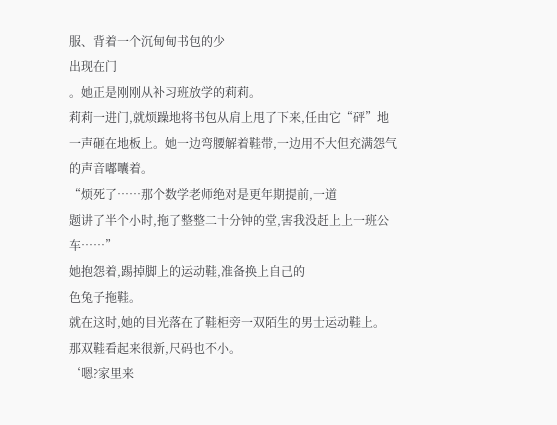服、背着一个沉甸甸书包的少
出现在门
。她正是刚刚从补习班放学的莉莉。
莉莉一进门,就烦躁地将书包从肩上甩了下来,任由它“砰”地一声砸在地板上。她一边弯腰解着鞋带,一边用不大但充满怨气的声音嘟囔着。
“烦死了……那个数学老师绝对是更年期提前,一道
题讲了半个小时,拖了整整二十分钟的堂,害我没赶上上一班公
车……”
她抱怨着,踢掉脚上的运动鞋,准备换上自己的
色兔子拖鞋。
就在这时,她的目光落在了鞋柜旁一双陌生的男士运动鞋上。
那双鞋看起来很新,尺码也不小。
‘嗯?家里来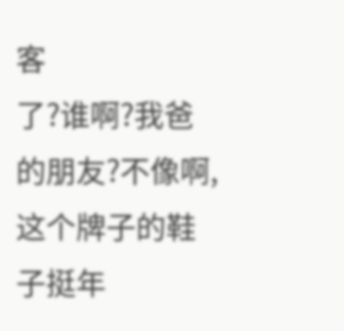客
了?谁啊?我爸的朋友?不像啊,这个牌子的鞋子挺年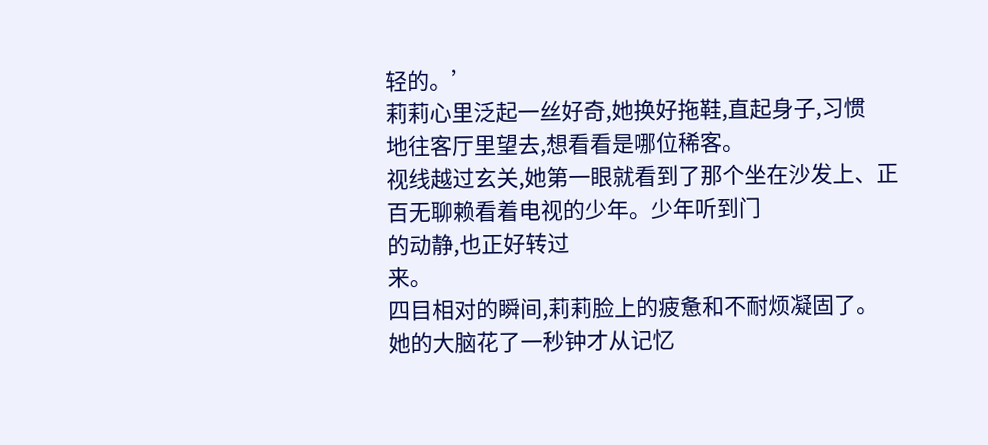轻的。’
莉莉心里泛起一丝好奇,她换好拖鞋,直起身子,习惯
地往客厅里望去,想看看是哪位稀客。
视线越过玄关,她第一眼就看到了那个坐在沙发上、正百无聊赖看着电视的少年。少年听到门
的动静,也正好转过
来。
四目相对的瞬间,莉莉脸上的疲惫和不耐烦凝固了。
她的大脑花了一秒钟才从记忆